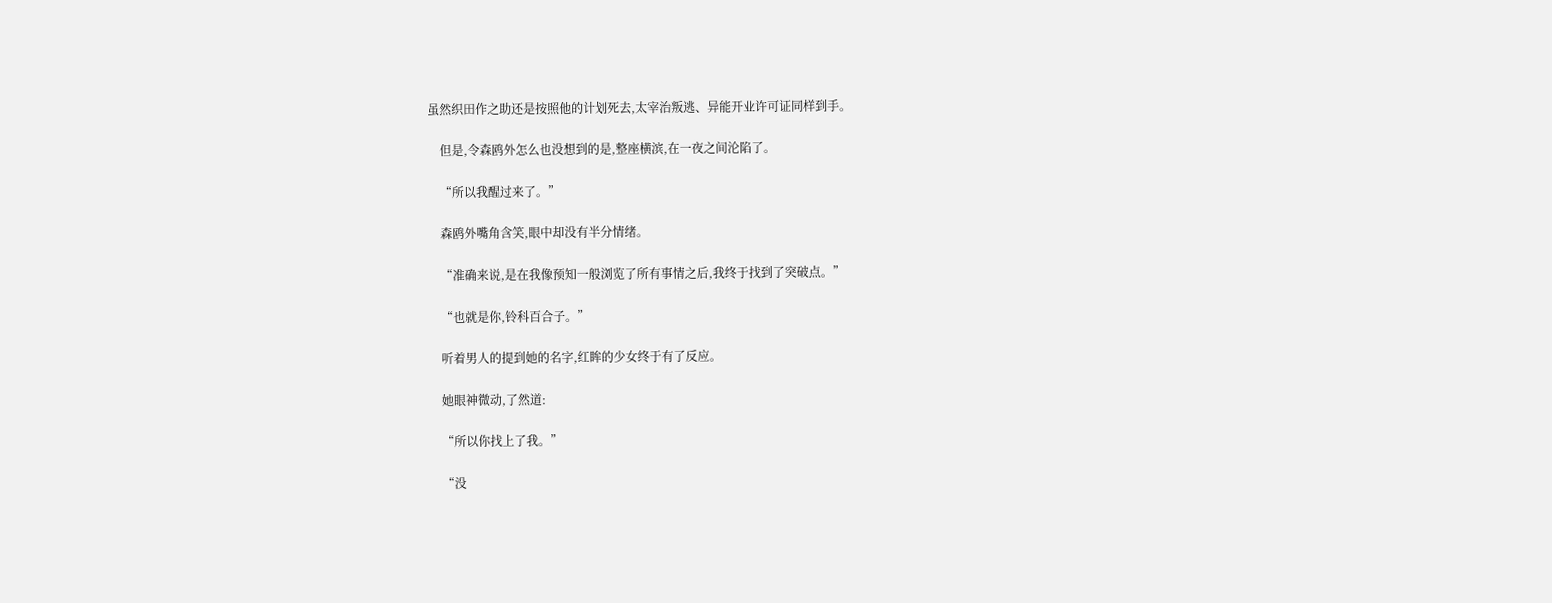虽然织田作之助还是按照他的计划死去,太宰治叛逃、异能开业许可证同样到手。

    但是,令森鸥外怎么也没想到的是,整座横滨,在一夜之间沦陷了。

    “所以我醒过来了。”

    森鸥外嘴角含笑,眼中却没有半分情绪。

    “准确来说,是在我像预知一般浏览了所有事情之后,我终于找到了突破点。”

    “也就是你,铃科百合子。”

    听着男人的提到她的名字,红眸的少女终于有了反应。

    她眼神微动,了然道:

    “所以你找上了我。”

    “没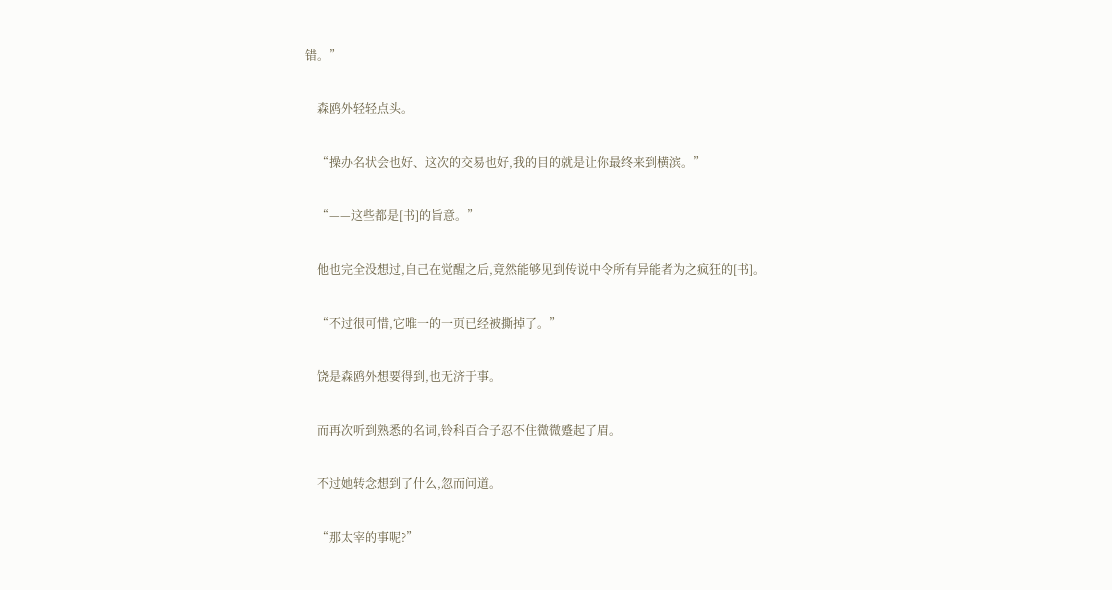错。”

    森鸥外轻轻点头。

    “操办名状会也好、这次的交易也好,我的目的就是让你最终来到横滨。”

    “——这些都是[书]的旨意。”

    他也完全没想过,自己在觉醒之后,竟然能够见到传说中令所有异能者为之疯狂的[书]。

    “不过很可惜,它唯一的一页已经被撕掉了。”

    饶是森鸥外想要得到,也无济于事。

    而再次听到熟悉的名词,铃科百合子忍不住微微蹙起了眉。

    不过她转念想到了什么,忽而问道。

    “那太宰的事呢?”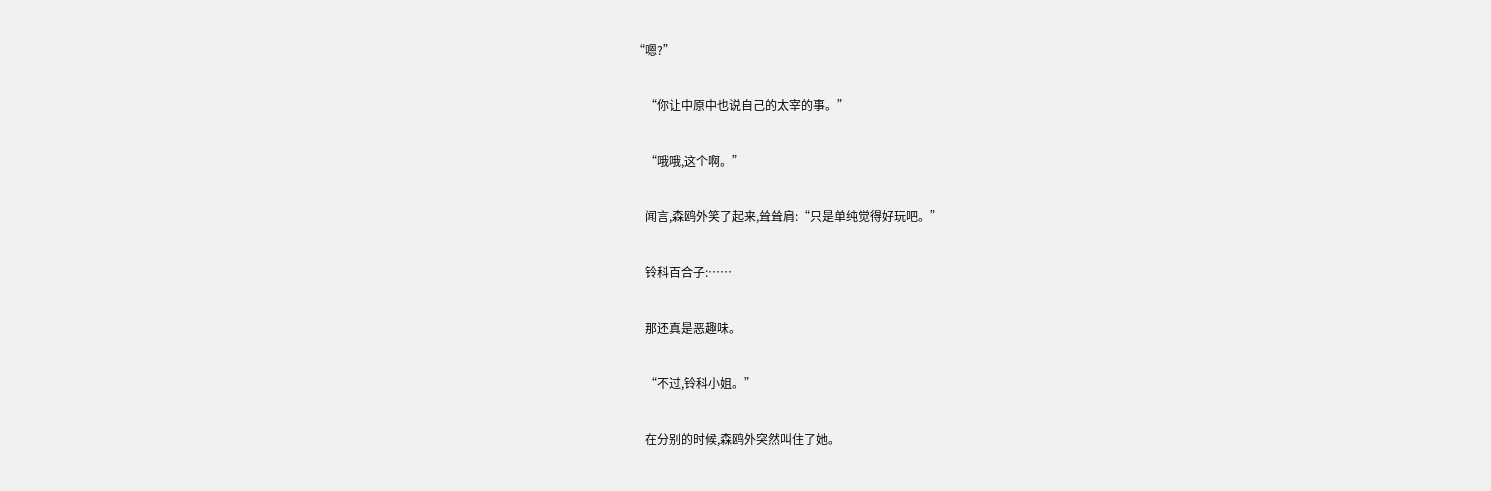“嗯?”

    “你让中原中也说自己的太宰的事。”

    “哦哦,这个啊。”

    闻言,森鸥外笑了起来,耸耸肩:“只是单纯觉得好玩吧。”

    铃科百合子:……

    那还真是恶趣味。

    “不过,铃科小姐。”

    在分别的时候,森鸥外突然叫住了她。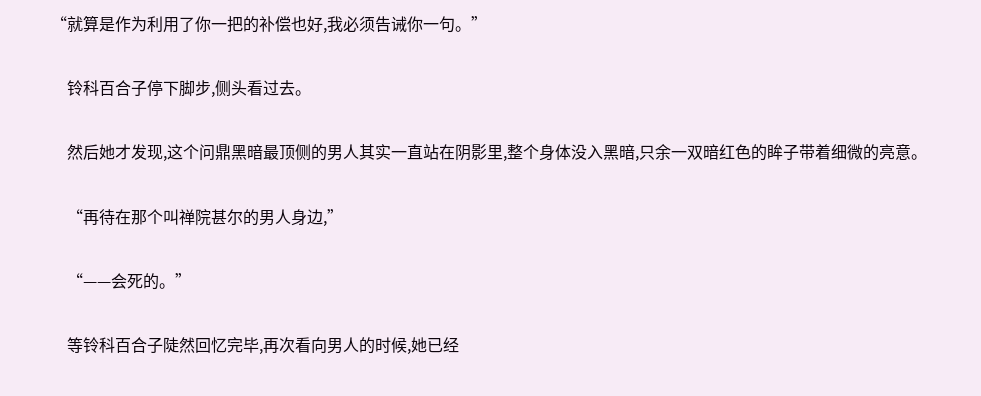“就算是作为利用了你一把的补偿也好,我必须告诫你一句。”

    铃科百合子停下脚步,侧头看过去。

    然后她才发现,这个问鼎黑暗最顶侧的男人其实一直站在阴影里,整个身体没入黑暗,只余一双暗红色的眸子带着细微的亮意。

    “再待在那个叫禅院甚尔的男人身边,”

    “——会死的。”

    等铃科百合子陡然回忆完毕,再次看向男人的时候,她已经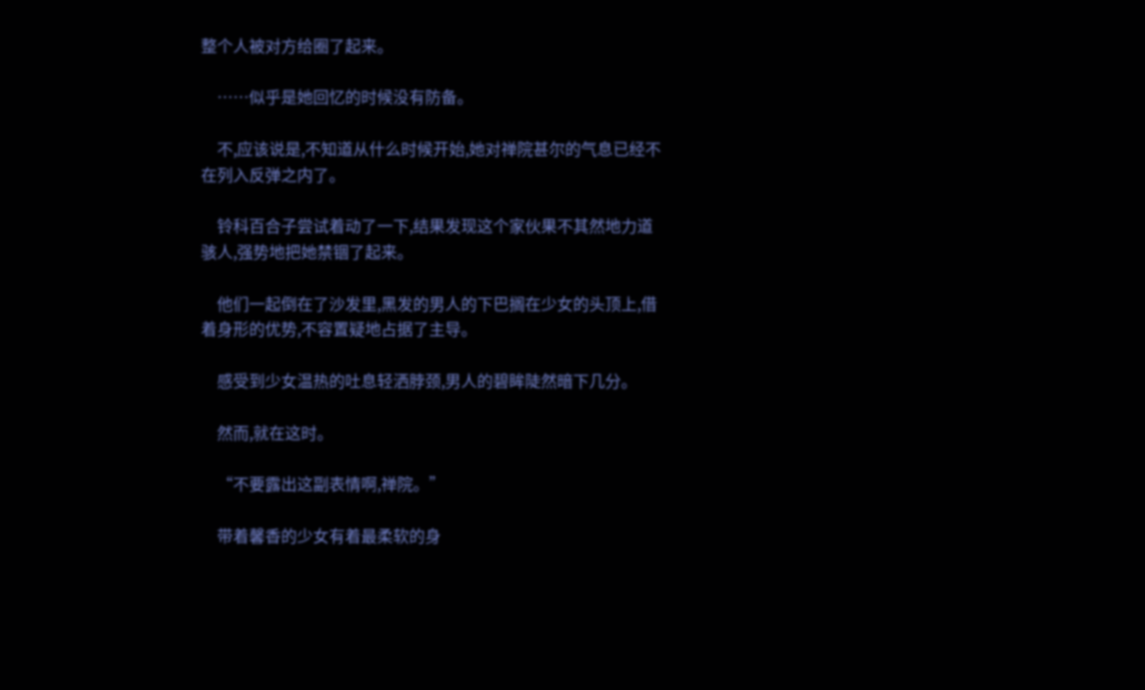整个人被对方给圈了起来。

    ……似乎是她回忆的时候没有防备。

    不,应该说是,不知道从什么时候开始,她对禅院甚尔的气息已经不在列入反弹之内了。

    铃科百合子尝试着动了一下,结果发现这个家伙果不其然地力道骇人,强势地把她禁锢了起来。

    他们一起倒在了沙发里,黑发的男人的下巴搁在少女的头顶上,借着身形的优势,不容置疑地占据了主导。

    感受到少女温热的吐息轻洒脖颈,男人的碧眸陡然暗下几分。

    然而,就在这时。

    “不要露出这副表情啊,禅院。”

    带着馨香的少女有着最柔软的身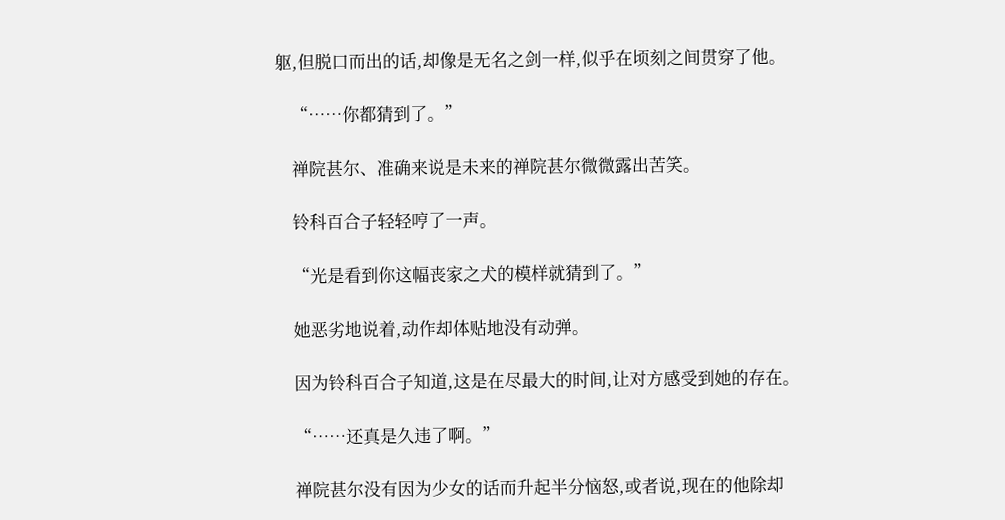躯,但脱口而出的话,却像是无名之剑一样,似乎在顷刻之间贯穿了他。

    “……你都猜到了。”

    禅院甚尔、准确来说是未来的禅院甚尔微微露出苦笑。

    铃科百合子轻轻哼了一声。

    “光是看到你这幅丧家之犬的模样就猜到了。”

    她恶劣地说着,动作却体贴地没有动弹。

    因为铃科百合子知道,这是在尽最大的时间,让对方感受到她的存在。

    “……还真是久违了啊。”

    禅院甚尔没有因为少女的话而升起半分恼怒,或者说,现在的他除却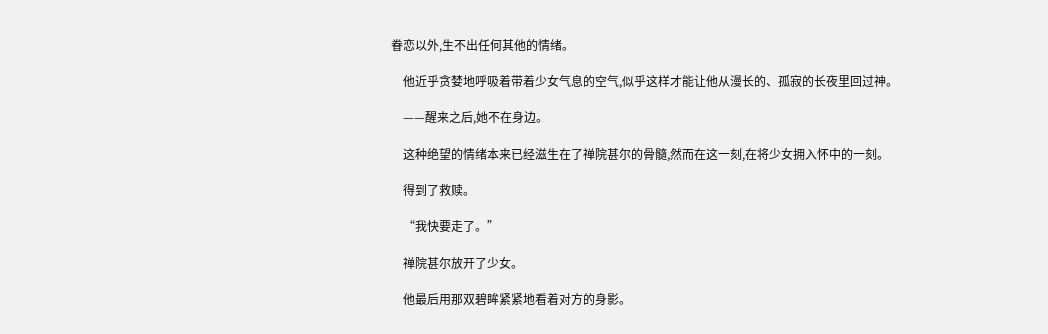眷恋以外,生不出任何其他的情绪。

    他近乎贪婪地呼吸着带着少女气息的空气,似乎这样才能让他从漫长的、孤寂的长夜里回过神。

    ——醒来之后,她不在身边。

    这种绝望的情绪本来已经滋生在了禅院甚尔的骨髓,然而在这一刻,在将少女拥入怀中的一刻。

    得到了救赎。

    “我快要走了。”

    禅院甚尔放开了少女。

    他最后用那双碧眸紧紧地看着对方的身影。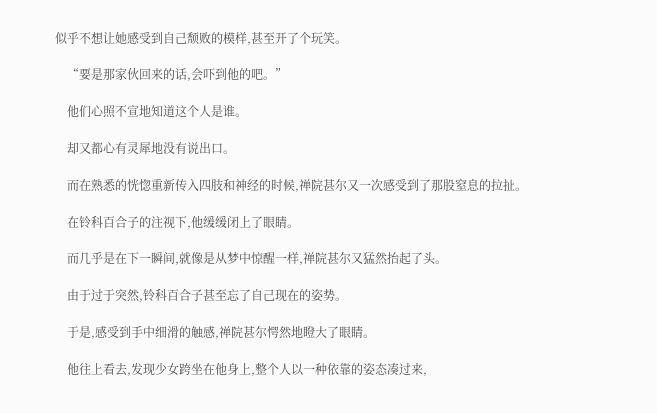似乎不想让她感受到自己颓败的模样,甚至开了个玩笑。

    “要是那家伙回来的话,会吓到他的吧。”

    他们心照不宣地知道这个人是谁。

    却又都心有灵犀地没有说出口。

    而在熟悉的恍惚重新传入四肢和神经的时候,禅院甚尔又一次感受到了那股窒息的拉扯。

    在铃科百合子的注视下,他缓缓闭上了眼睛。

    而几乎是在下一瞬间,就像是从梦中惊醒一样,禅院甚尔又猛然抬起了头。

    由于过于突然,铃科百合子甚至忘了自己现在的姿势。

    于是,感受到手中细滑的触感,禅院甚尔愕然地瞪大了眼睛。

    他往上看去,发现少女跨坐在他身上,整个人以一种依靠的姿态凑过来,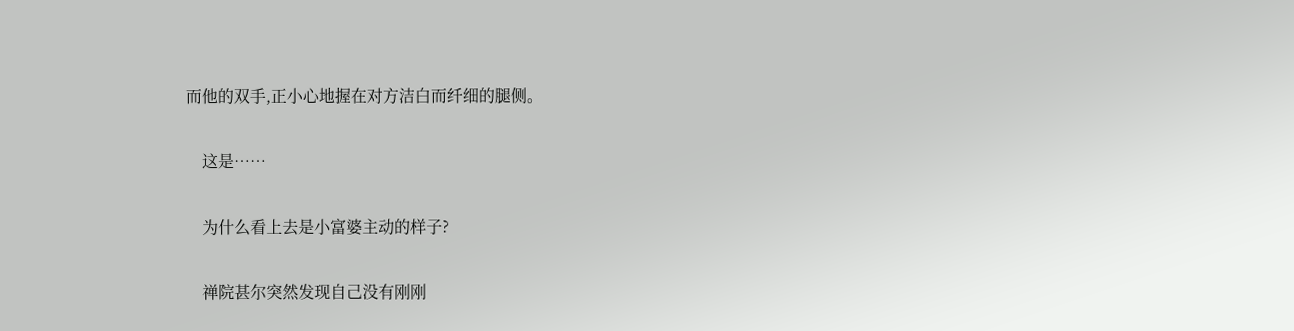而他的双手,正小心地握在对方洁白而纤细的腿侧。

    这是……

    为什么看上去是小富婆主动的样子?

    禅院甚尔突然发现自己没有刚刚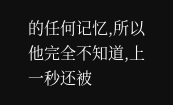的任何记忆,所以他完全不知道,上一秒还被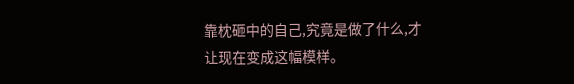靠枕砸中的自己,究竟是做了什么,才让现在变成这幅模样。